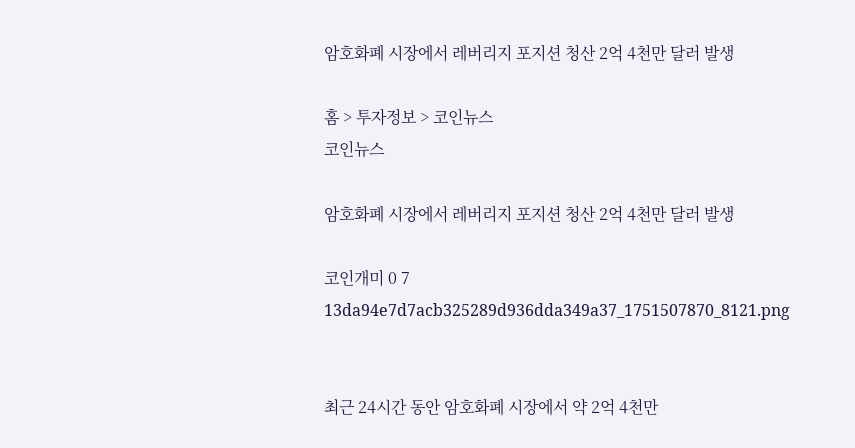암호화폐 시장에서 레버리지 포지션 청산 2억 4천만 달러 발생

홈 > 투자정보 > 코인뉴스
코인뉴스

암호화폐 시장에서 레버리지 포지션 청산 2억 4천만 달러 발생

코인개미 0 7
13da94e7d7acb325289d936dda349a37_1751507870_8121.png


최근 24시간 동안 암호화폐 시장에서 약 2억 4천만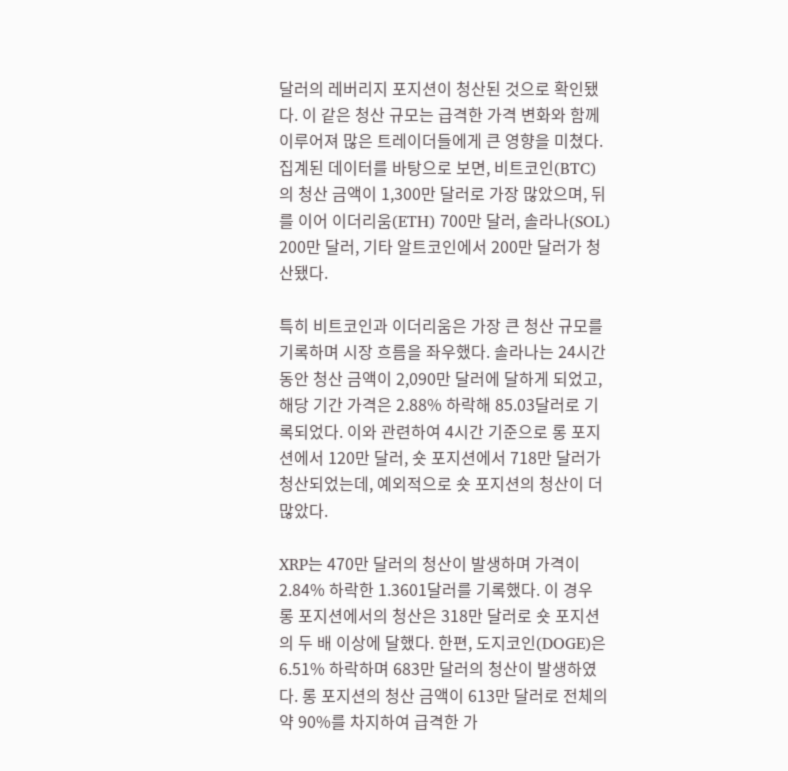달러의 레버리지 포지션이 청산된 것으로 확인됐다. 이 같은 청산 규모는 급격한 가격 변화와 함께 이루어져 많은 트레이더들에게 큰 영향을 미쳤다. 집계된 데이터를 바탕으로 보면, 비트코인(BTC)의 청산 금액이 1,300만 달러로 가장 많았으며, 뒤를 이어 이더리움(ETH) 700만 달러, 솔라나(SOL) 200만 달러, 기타 알트코인에서 200만 달러가 청산됐다.

특히 비트코인과 이더리움은 가장 큰 청산 규모를 기록하며 시장 흐름을 좌우했다. 솔라나는 24시간 동안 청산 금액이 2,090만 달러에 달하게 되었고, 해당 기간 가격은 2.88% 하락해 85.03달러로 기록되었다. 이와 관련하여 4시간 기준으로 롱 포지션에서 120만 달러, 숏 포지션에서 718만 달러가 청산되었는데, 예외적으로 숏 포지션의 청산이 더 많았다.

XRP는 470만 달러의 청산이 발생하며 가격이 2.84% 하락한 1.3601달러를 기록했다. 이 경우 롱 포지션에서의 청산은 318만 달러로 숏 포지션의 두 배 이상에 달했다. 한편, 도지코인(DOGE)은 6.51% 하락하며 683만 달러의 청산이 발생하였다. 롱 포지션의 청산 금액이 613만 달러로 전체의 약 90%를 차지하여 급격한 가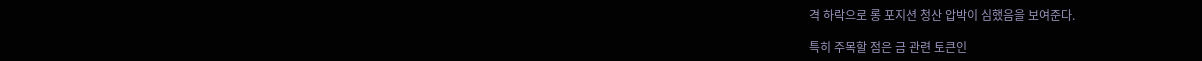격 하락으로 롱 포지션 청산 압박이 심했음을 보여준다.

특히 주목할 점은 금 관련 토큰인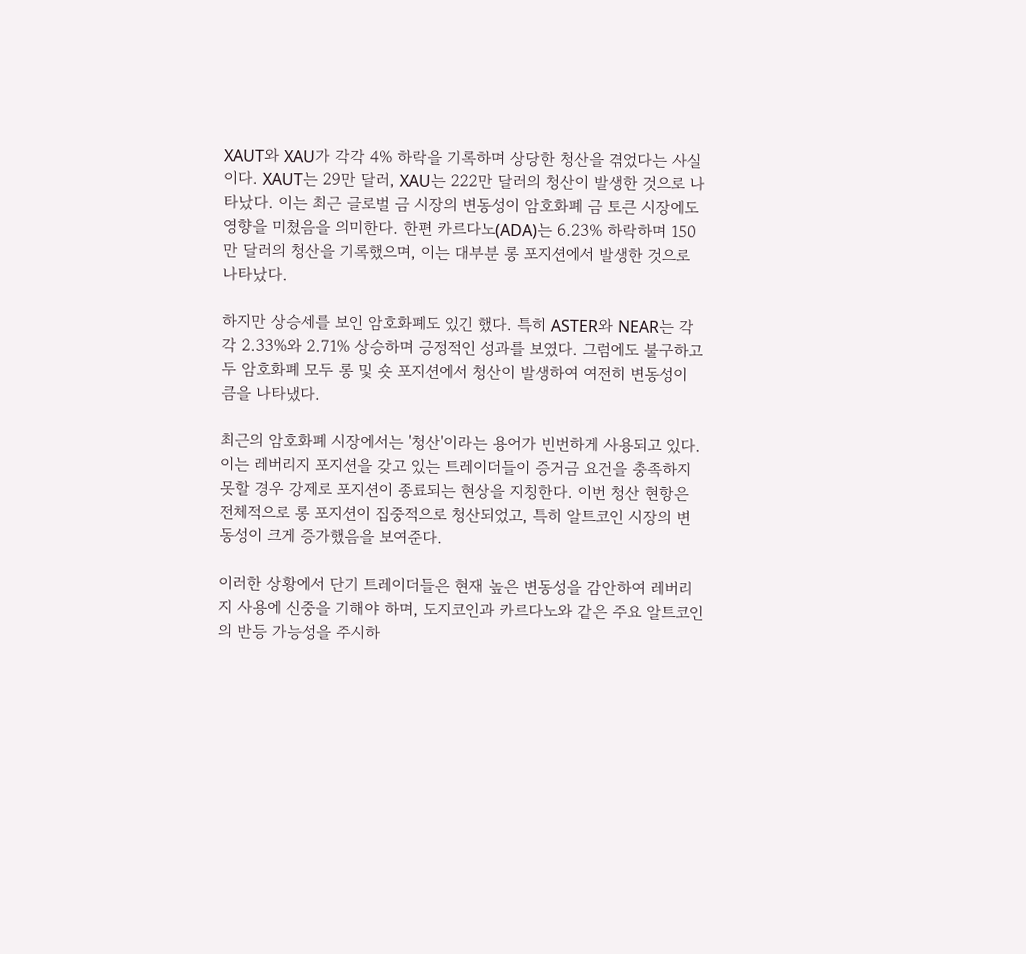XAUT와 XAU가 각각 4% 하락을 기록하며 상당한 청산을 겪었다는 사실이다. XAUT는 29만 달러, XAU는 222만 달러의 청산이 발생한 것으로 나타났다. 이는 최근 글로벌 금 시장의 변동성이 암호화폐 금 토큰 시장에도 영향을 미쳤음을 의미한다. 한편 카르다노(ADA)는 6.23% 하락하며 150만 달러의 청산을 기록했으며, 이는 대부분 롱 포지션에서 발생한 것으로 나타났다.

하지만 상승세를 보인 암호화폐도 있긴 했다. 특히 ASTER와 NEAR는 각각 2.33%와 2.71% 상승하며 긍정적인 성과를 보였다. 그럼에도 불구하고 두 암호화폐 모두 롱 및 숏 포지션에서 청산이 발생하여 여전히 변동성이 큼을 나타냈다.

최근의 암호화폐 시장에서는 '청산'이라는 용어가 빈번하게 사용되고 있다. 이는 레버리지 포지션을 갖고 있는 트레이더들이 증거금 요건을 충족하지 못할 경우 강제로 포지션이 종료되는 현상을 지칭한다. 이번 청산 현항은 전체적으로 롱 포지션이 집중적으로 청산되었고, 특히 알트코인 시장의 변동성이 크게 증가했음을 보여준다.

이러한 상황에서 단기 트레이더들은 현재 높은 변동성을 감안하여 레버리지 사용에 신중을 기해야 하며, 도지코인과 카르다노와 같은 주요 알트코인의 반등 가능성을 주시하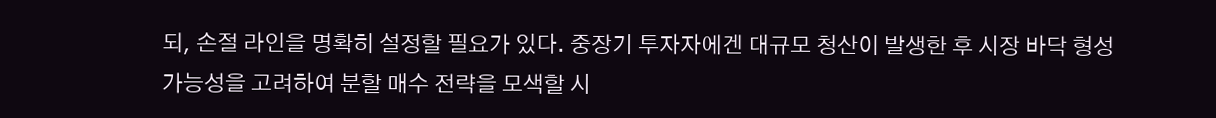되, 손절 라인을 명확히 설정할 필요가 있다. 중장기 투자자에겐 대규모 청산이 발생한 후 시장 바닥 형성 가능성을 고려하여 분할 매수 전략을 모색할 시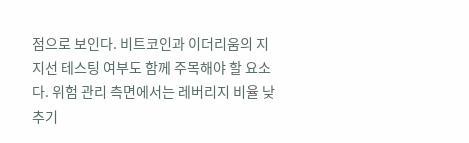점으로 보인다. 비트코인과 이더리움의 지지선 테스팅 여부도 함께 주목해야 할 요소다. 위험 관리 측면에서는 레버리지 비율 낮추기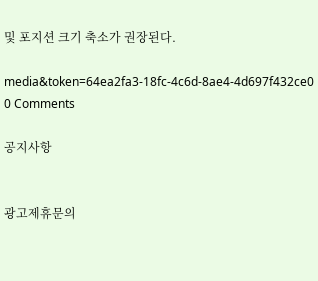및 포지션 크기 축소가 권장된다.

media&token=64ea2fa3-18fc-4c6d-8ae4-4d697f432ce0
0 Comments

공지사항


광고제휴문의